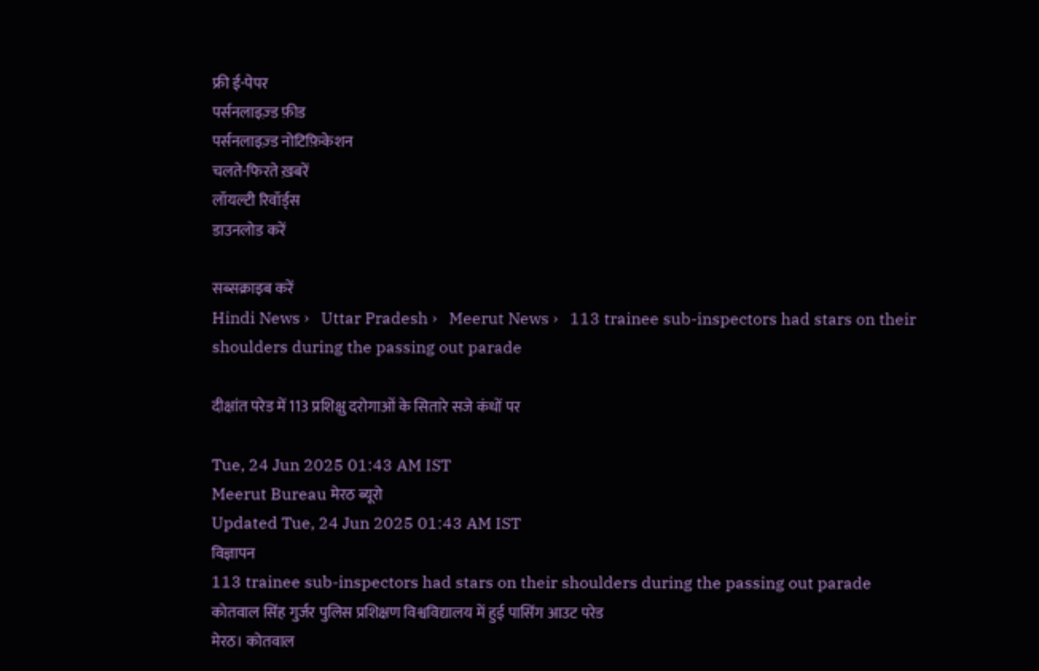फ्री ई-पेपर
पर्सनलाइज़्ड फ़ीड
पर्सनलाइज़्ड नोटिफ़िकेशन
चलते-फिरते ख़बरें
लॉयल्टी रिवॉर्ड्स
डाउनलोड करें

सब्सक्राइब करें
Hindi News ›   Uttar Pradesh ›   Meerut News ›   113 trainee sub-inspectors had stars on their shoulders during the passing out parade

दीक्षांत परेड में 113 प्रशिक्षु दरोगाओं के सितारे सजे कंधों पर

Tue, 24 Jun 2025 01:43 AM IST
Meerut Bureau मेरठ ब्यूरो
Updated Tue, 24 Jun 2025 01:43 AM IST
विज्ञापन
113 trainee sub-inspectors had stars on their shoulders during the passing out parade
कोतवाल सिंह गुर्जर पुलिस प्रशिक्षण विश्वविद्यालय में हुई पासिंग आउट परेड
मेरठ। कोतवाल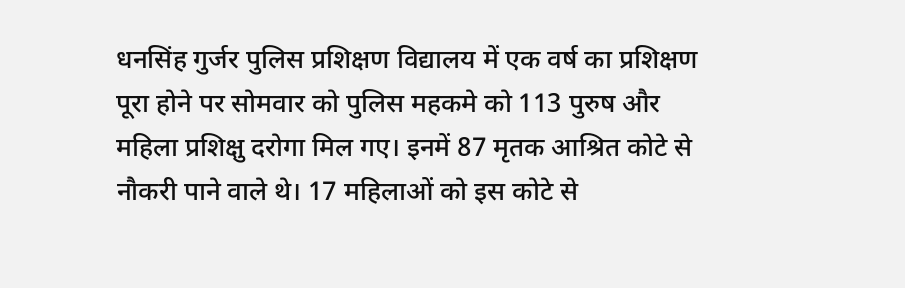धनसिंह गुर्जर पुलिस प्रशिक्षण विद्यालय में एक वर्ष का प्रशिक्षण पूरा होने पर सोमवार को पुलिस महकमे को 113 पुरुष और महिला प्रशिक्षु दरोगा मिल गए। इनमें 87 मृतक आश्रित कोटे से नौकरी पाने वाले थे। 17 महिलाओं को इस कोटे से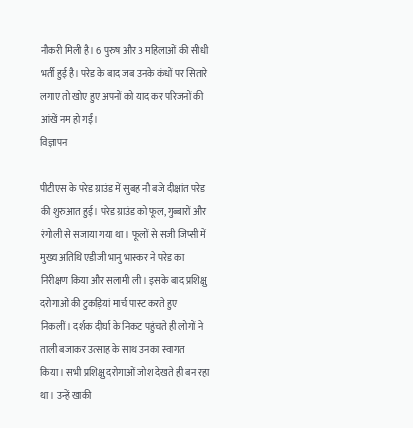नौकरी मिली है। 6 पुरुष और 3 महिलाओं की सीधी भर्ती हुई है। परेड के बाद जब उनके कंधों पर सितारे लगाए तो खोए हुए अपनों को याद कर परिजनों की आंखें नम हो गईं।
विज्ञापन

पीटीएस के परेड ग्राउंड में सुबह नौ बजे दीक्षांत परेड की शुरुआत हुई। परेड ग्राउंड को फूल, गुब्बारों और रंगोली से सजाया गया था। फूलों से सजी जिप्सी में मुख्य अतिथि एडीजी भानु भास्कर ने परेड का निरीक्षण किया और सलामी ली। इसके बाद प्रशिक्षु दरोगाओं की टुकड़ियां मार्च पास्ट करते हुए निकलीं। दर्शक दीर्घा के निकट पहुंचते ही लोगों ने ताली बजाकर उत्साह के साथ उनका स्वागत किया। सभी प्रशिक्षु दरोगाओं जोश देखते ही बन रहा था। उन्हें खाकी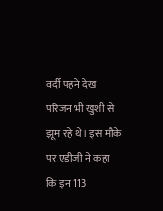वर्दी पहने देख परिजन भी खुशी से झूम रहे थे। इस मौके पर एडीजी ने कहा कि इन 113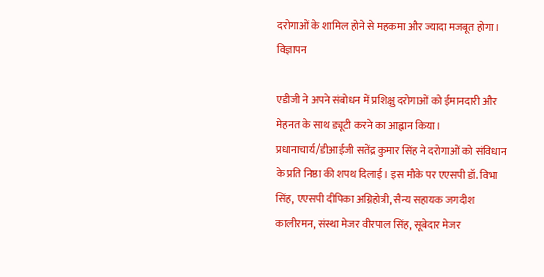दरोगाओं के शामिल होने से महकमा और ज्यादा मजबूत होगा।
विज्ञापन

एडीजी ने अपने संबोधन में प्रशिक्षु दरोगाओं को ईमानदारी और मेहनत के साथ ड्यूटी करने का आह्वान किया। प्रधानाचार्य/डीआईजी सतेंद्र कुमार सिंह ने दरोगाओं को संविधान के प्रति निष्ठा की शपथ दिलाई। इस मौके पर एएसपी डॉ. विभा सिंह, एएसपी दीपिका अग्निहोत्री, सैन्य सहायक जगदीश कालीरमन, संस्था मेजर वीरपाल सिंह, सूबेदार मेजर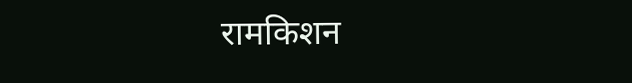रामकिशन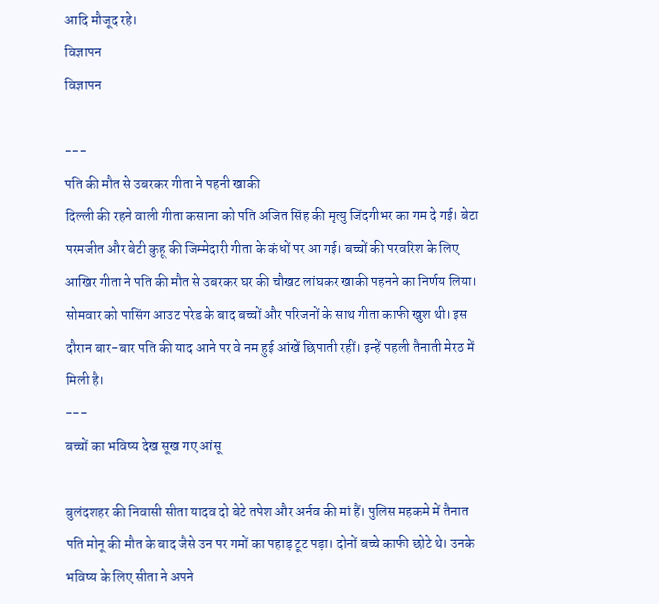आदि मौजूद रहे।
विज्ञापन
विज्ञापन

---
पति की मौत से उबरकर गीता ने पहनी खाकी
दिल्ली की रहने वाली गीता कसाना को पति अजित सिंह की मृत्यु जिंदगीभर का गम दे गई। बेटा परमजीत और बेटी कुहू की जिम्मेदारी गीता के कंधों पर आ गई। बच्चों की परवरिश के लिए आखिर गीता ने पति की मौत से उबरकर घर की चौखट लांघकर खाकी पहनने का निर्णय लिया। सोमवार को पासिंग आउट परेड के बाद बच्चों और परिजनों के साथ गीता काफी खुश थी। इस दौरान बार-बार पति की याद आने पर वे नम हुई आंखें छिपाती रहीं। इन्हें पहली तैनाती मेरठ में मिली है।
---
बच्चों का भविष्य देख सूख गए आंसू

बुलंदशहर की निवासी सीता यादव दो बेटे तपेश और अर्नव की मां हैं। पुलिस महकमे में तैनात पति मोनू की मौत के बाद जैसे उन पर गमों का पहाड़ टूट पड़ा। दोनों बच्चे काफी छोटे थे। उनके भविष्य के लिए सीता ने अपने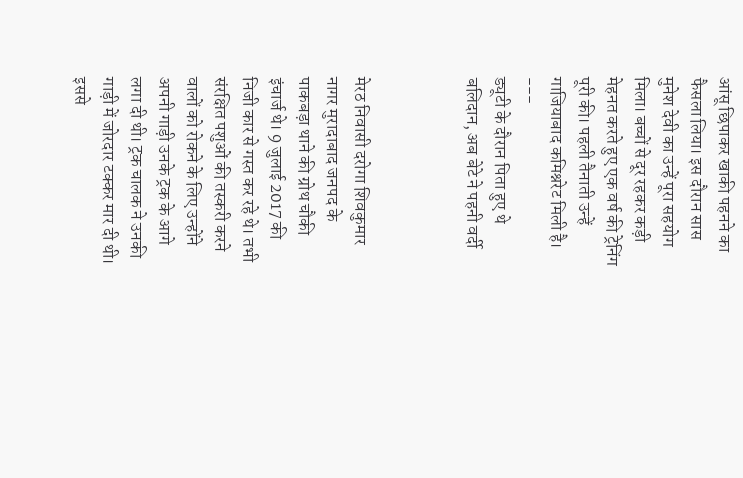आंसू छिपाकर खाकी पहनने का फैसला लिया। इस दौरान सास मुनेश देवी का उन्हें पूरा सहयोग मिला। बच्चों से दूर रहकर कड़ी मेहनत करते हुए एक वर्ष की ट्रेनिंग पूरी की। पहली तैनाती उन्हें गाजियाबाद कमिश्नरेट मिली है।
---
ड्यूटी के दौरान पिता हुए थे बलिदान, अब बेटे ने पहनी वर्दी



मेरठ निवासी दरोगा शिवकुमार नागर मुरादाबाद जनपद के पाकबड़ा थाने की ग्रोथ चौकी इंचार्ज थे। 9 जुलाई 2017 की निजी कार से गस्त कर रहे थे। तभी संरक्षित पशुओं की तस्करी करने वालों को रोकने के लिए उन्होंने अपनी गाड़ी उनके ट्रक के आगे लगा दी थी। ट्रक चालक ने उनकी गाड़ी में जोरदार टक्कर मार दी थी। इससे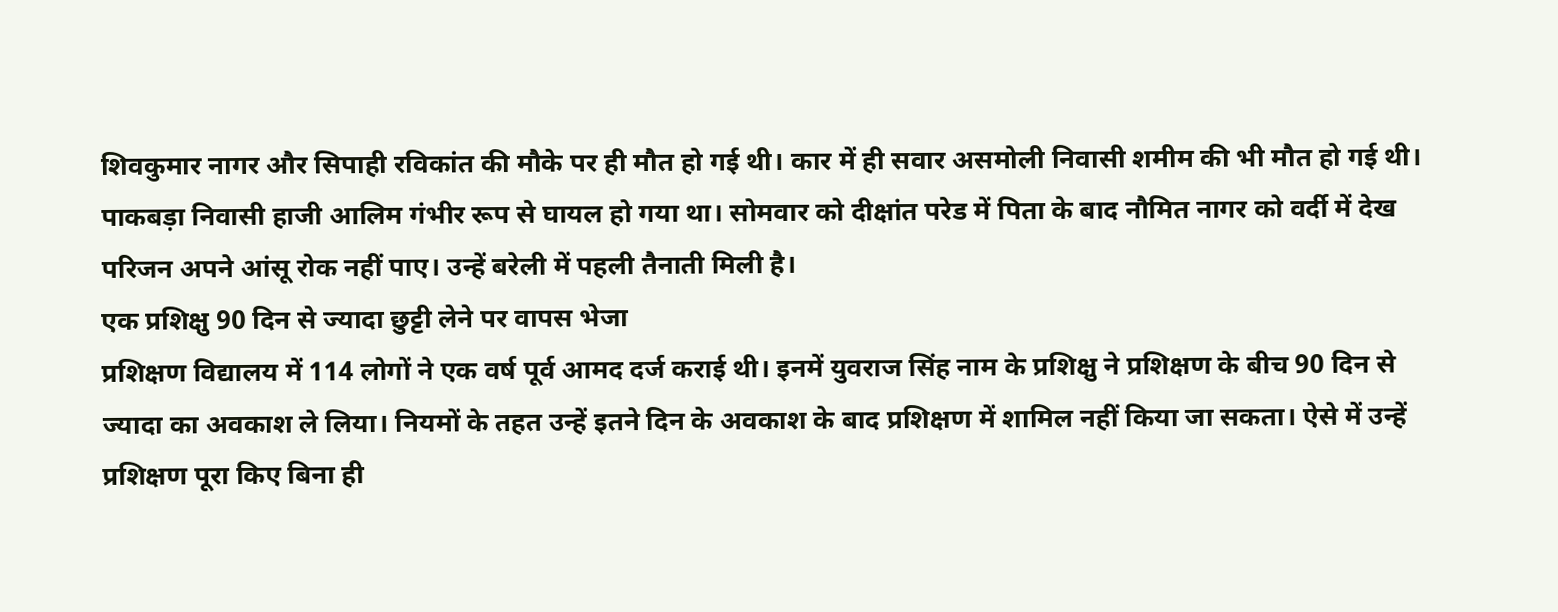शिवकुमार नागर और सिपाही रविकांत की मौके पर ही मौत हो गई थी। कार में ही सवार असमोली निवासी शमीम की भी मौत हो गई थी। पाकबड़ा निवासी हाजी आलिम गंभीर रूप से घायल हो गया था। सोमवार को दीक्षांत परेड में पिता के बाद नौमित नागर को वर्दी में देख परिजन अपने आंसू रोक नहीं पाए। उन्हें बरेली में पहली तैनाती मिली है।
एक प्रशिक्षु 90 दिन से ज्यादा छुट्टी लेने पर वापस भेजा
प्रशिक्षण विद्यालय में 114 लोगों ने एक वर्ष पूर्व आमद दर्ज कराई थी। इनमें युवराज सिंह नाम के प्रशिक्षु ने प्रशिक्षण के बीच 90 दिन से ज्यादा का अवकाश ले लिया। नियमों के तहत उन्हें इतने दिन के अवकाश के बाद प्रशिक्षण में शामिल नहीं किया जा सकता। ऐसे में उन्हें प्रशिक्षण पूरा किए बिना ही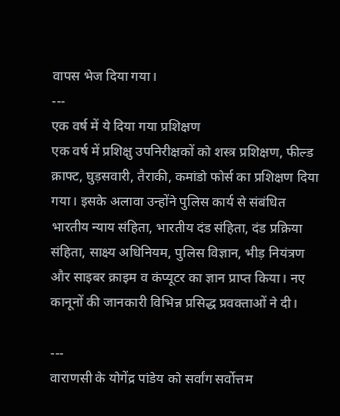वापस भेज दिया गया।
---
एक वर्ष में ये दिया गया प्रशिक्षण
एक वर्ष में प्रशिक्षु उपनिरीक्षकों को शस्त्र प्रशिक्षण, फील्ड क्राफ्ट, घुड़सवारी, तैराकी, कमांडो फोर्स का प्रशिक्षण दिया गया। इसके अलावा उन्होंने पुलिस कार्य से संबंधित भारतीय न्याय संहिता, भारतीय दंड संहिता, दंड प्रक्रिया संहिता, साक्ष्य अधिनियम, पुलिस विज्ञान, भीड़ नियंत्रण और साइबर क्राइम व कंप्यूटर का ज्ञान प्राप्त किया। नए कानूनों की जानकारी विभिन्न प्रसिद्ध प्रवक्ताओं ने दी।

---
वाराणसी के योगेंद्र पांडेय को सर्वांग सर्वोत्तम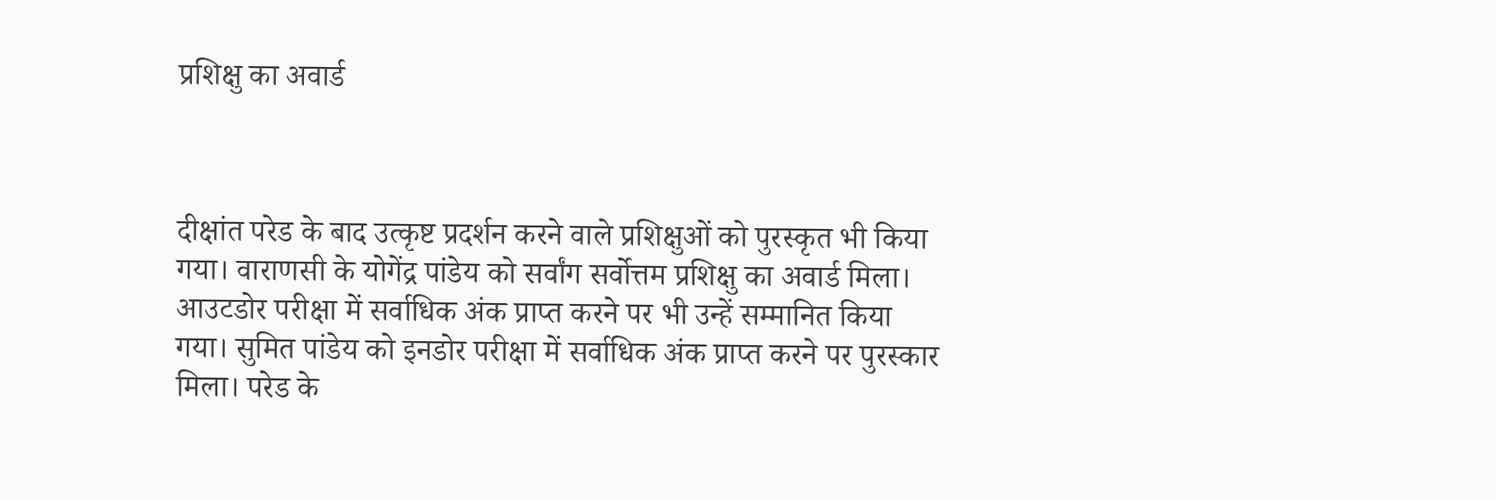प्रशिक्षु का अवार्ड



दीक्षांत परेड के बाद उत्कृष्ट प्रदर्शन करने वाले प्रशिक्षुओं को पुरस्कृत भी किया गया। वाराणसी के योगेंद्र पांडेय को सर्वांग सर्वोत्तम प्रशिक्षु का अवार्ड मिला। आउटडोर परीक्षा में सर्वाधिक अंक प्राप्त करने पर भी उन्हें सम्मानित किया गया। सुमित पांडेय को इनडोर परीक्षा में सर्वाधिक अंक प्राप्त करने पर पुरस्कार मिला। परेड के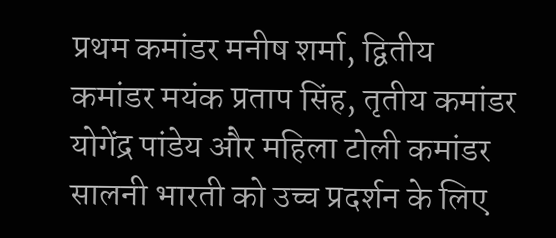प्रथम कमांडर मनीष शर्मा, द्वितीय कमांडर मयंक प्रताप सिंह, तृतीय कमांडर योगेंद्र पांडेय और महिला टोली कमांडर सालनी भारती को उच्च प्रदर्शन के लिए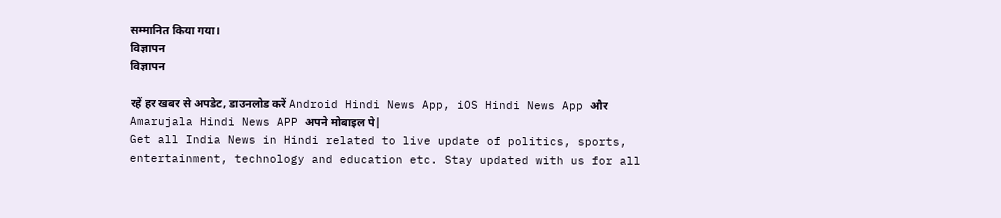सम्मानित किया गया।
विज्ञापन
विज्ञापन

रहें हर खबर से अपडेट, डाउनलोड करें Android Hindi News App, iOS Hindi News App और Amarujala Hindi News APP अपने मोबाइल पे|
Get all India News in Hindi related to live update of politics, sports, entertainment, technology and education etc. Stay updated with us for all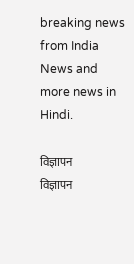breaking news from India News and more news in Hindi.

विज्ञापन
विज्ञापन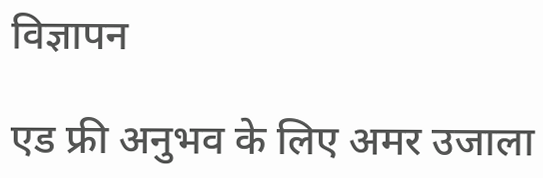विज्ञापन

एड फ्री अनुभव के लिए अमर उजाला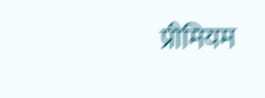प्रीमियम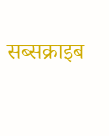सब्सक्राइब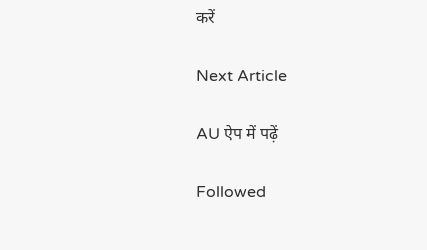करें

Next Article

AU ऐप में पढ़ें

Followed